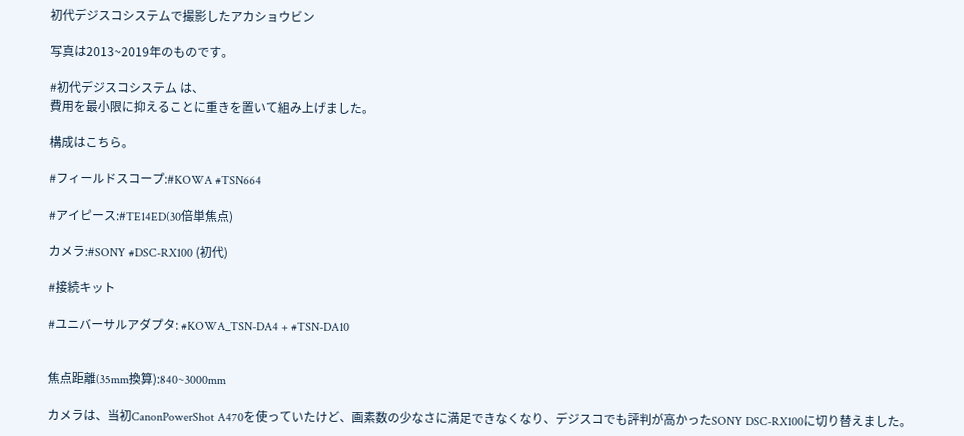初代デジスコシステムで撮影したアカショウビン

写真は2013~2019年のものです。

#初代デジスコシステム は、
費用を最小限に抑えることに重きを置いて組み上げました。

構成はこちら。

#フィールドスコープ:#KOWA #TSN664

#アイピース:#TE14ED(30倍単焦点)

カメラ:#SONY #DSC-RX100 (初代)

#接続キット

#ユニバーサルアダプタ: #KOWA_TSN-DA4 + #TSN-DA10


焦点距離(35mm換算):840~3000mm

カメラは、当初CanonPowerShot A470を使っていたけど、画素数の少なさに満足できなくなり、デジスコでも評判が高かったSONY DSC-RX100に切り替えました。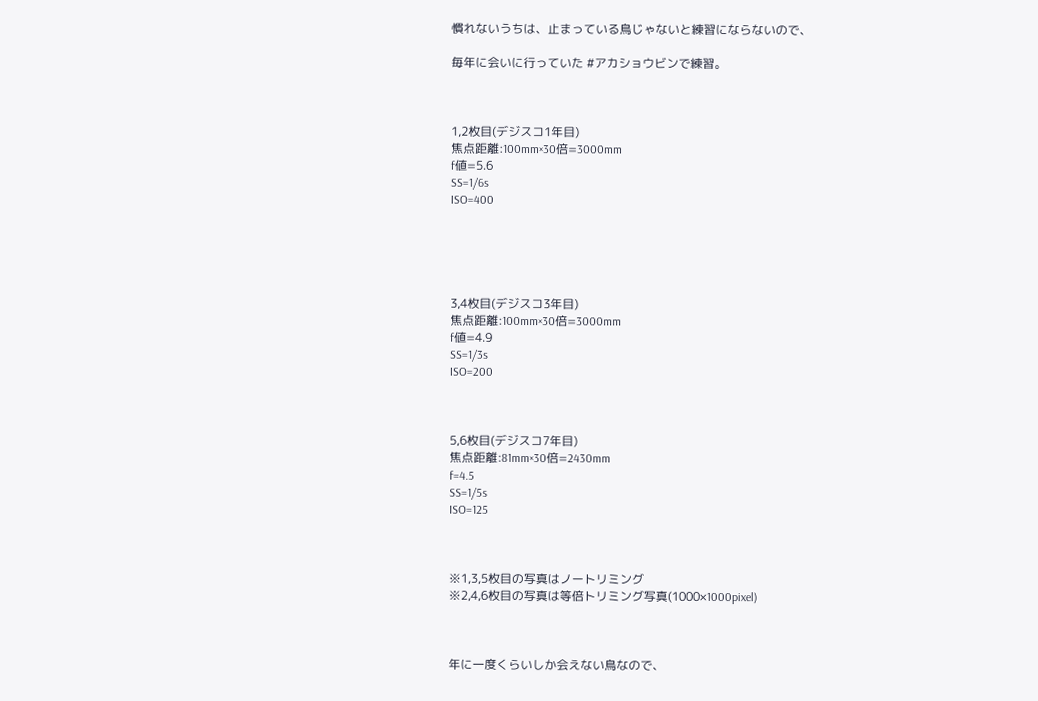慣れないうちは、止まっている鳥じゃないと練習にならないので、

毎年に会いに行っていた #アカショウビンで練習。



1,2枚目(デジスコ1年目)
焦点距離:100mm×30倍=3000mm
f値=5.6
SS=1/6s
ISO=400





3,4枚目(デジスコ3年目)
焦点距離:100mm×30倍=3000mm
f値=4.9
SS=1/3s
ISO=200



5,6枚目(デジスコ7年目)
焦点距離:81mm×30倍=2430mm
f=4.5
SS=1/5s
ISO=125



※1,3,5枚目の写真はノートリミング
※2,4,6枚目の写真は等倍トリミング写真(1000×1000pixel)



年に一度くらいしか会えない鳥なので、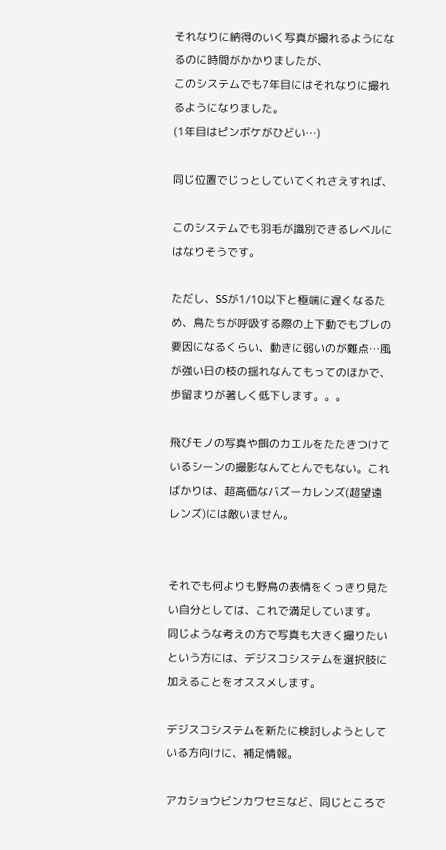それなりに納得のいく写真が撮れるようになるのに時間がかかりましたが、
このシステムでも7年目にはそれなりに撮れるようになりました。
(1年目はピンボケがひどい…)

同じ位置でじっとしていてくれさえすれば、

このシステムでも羽毛が識別できるレベルにはなりそうです。

ただし、SSが1/10以下と極端に遅くなるため、鳥たちが呼吸する際の上下動でもブレの要因になるくらい、動きに弱いのが難点…風が強い日の枝の揺れなんてもってのほかで、歩留まりが著しく低下します。。。

飛びモノの写真や餌のカエルをたたきつけているシーンの撮影なんてとんでもない。こればかりは、超高価なバズーカレンズ(超望遠レンズ)には敵いません。


それでも何よりも野鳥の表情をくっきり見たい自分としては、これで満足しています。
同じような考えの方で写真も大きく撮りたいという方には、デジスコシステムを選択肢に加えることをオススメします。

デジスコシステムを新たに検討しようとしている方向けに、補足情報。

アカショウビンカワセミなど、同じところで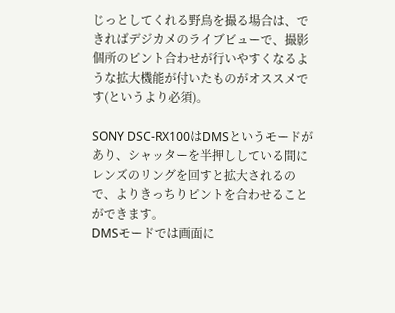じっとしてくれる野鳥を撮る場合は、できればデジカメのライブビューで、撮影個所のピント合わせが行いやすくなるような拡大機能が付いたものがオススメです(というより必須)。

SONY DSC-RX100はDMSというモードがあり、シャッターを半押ししている間にレンズのリングを回すと拡大されるので、よりきっちりピントを合わせることができます。
DMSモードでは画面に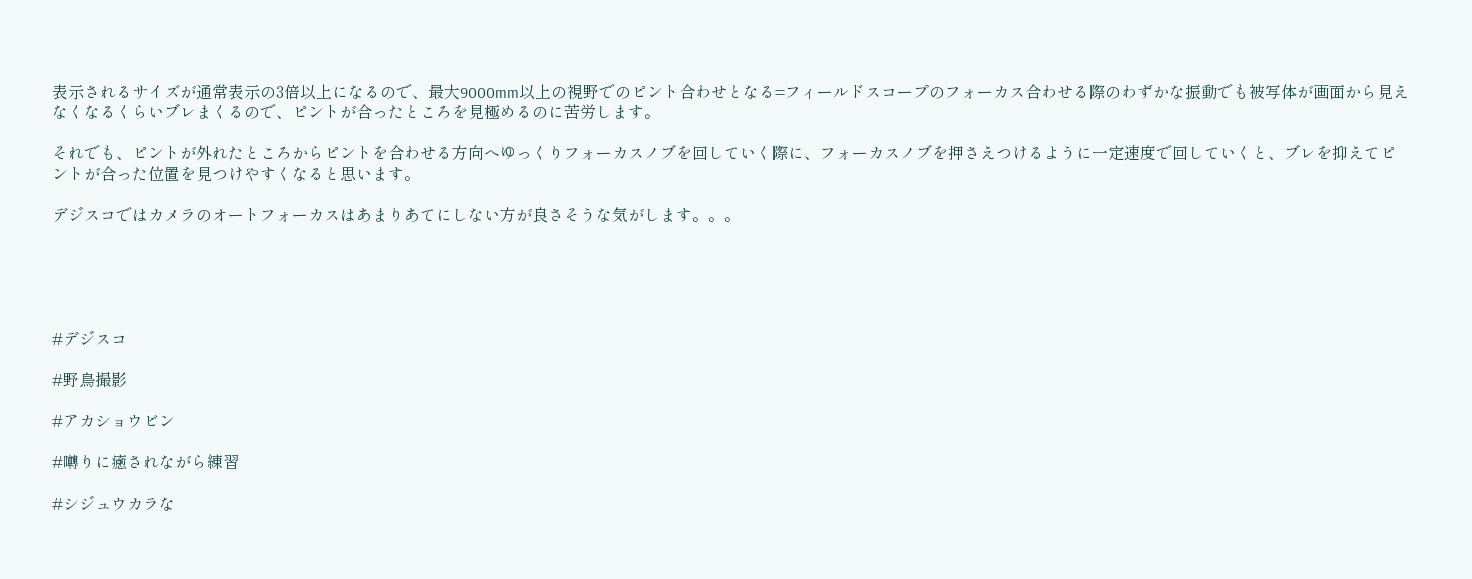表示されるサイズが通常表示の3倍以上になるので、最大9000mm以上の視野でのピント合わせとなる=フィールドスコープのフォーカス合わせる際のわずかな振動でも被写体が画面から見えなくなるくらいブレまくるので、ピントが合ったところを見極めるのに苦労します。

それでも、ピントが外れたところからピントを合わせる方向へゆっくりフォーカスノブを回していく際に、フォーカスノブを押さえつけるように一定速度で回していくと、ブレを抑えてピントが合った位置を見つけやすくなると思います。

デジスコではカメラのオートフォーカスはあまりあてにしない方が良さそうな気がします。。。





#デジスコ

#野鳥撮影

#アカショウビン

#囀りに癒されながら練習

#シジュウカラな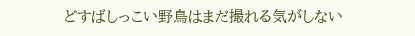どすばしっこい野鳥はまだ撮れる気がしない